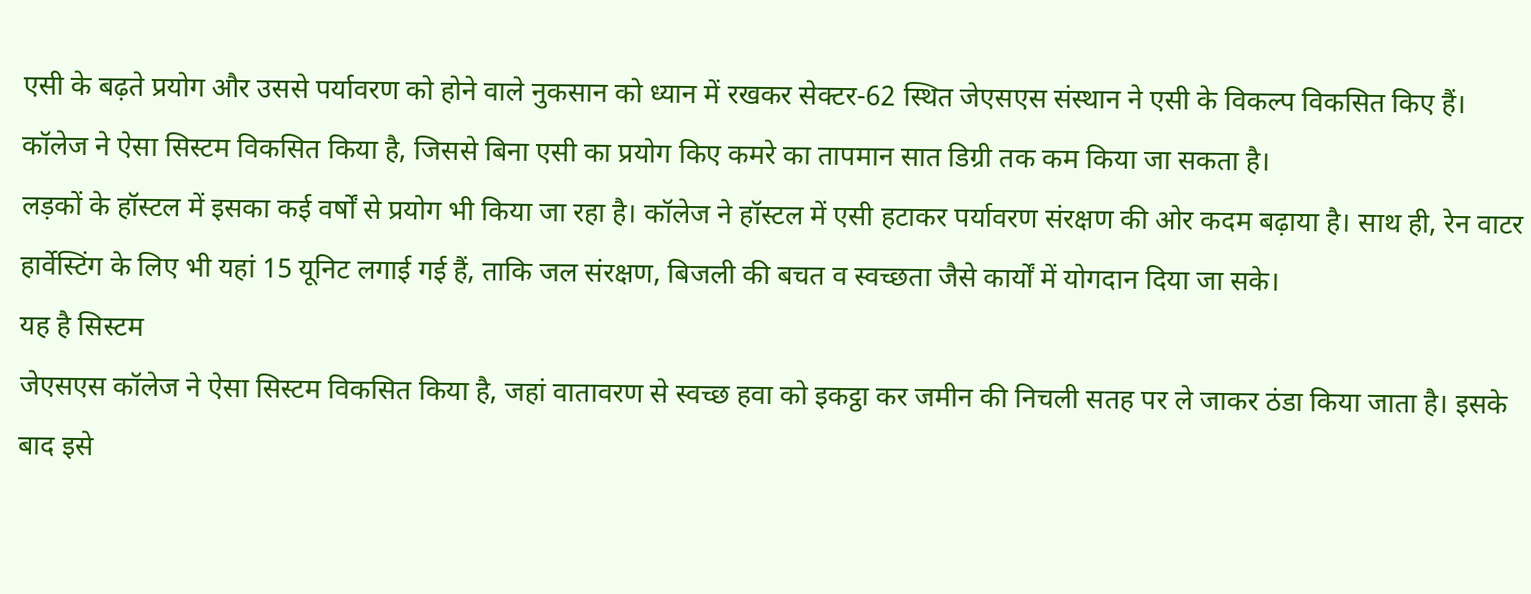एसी के बढ़ते प्रयोग और उससे पर्यावरण को होने वाले नुकसान को ध्यान में रखकर सेक्टर-62 स्थित जेएसएस संस्थान ने एसी के विकल्प विकसित किए हैं। कॉलेज ने ऐसा सिस्टम विकसित किया है, जिससे बिना एसी का प्रयोग किए कमरे का तापमान सात डिग्री तक कम किया जा सकता है।
लड़कों के हॉस्टल में इसका कई वर्षों से प्रयोग भी किया जा रहा है। कॉलेज ने हॉस्टल में एसी हटाकर पर्यावरण संरक्षण की ओर कदम बढ़ाया है। साथ ही, रेन वाटर हार्वेस्टिंग के लिए भी यहां 15 यूनिट लगाई गई हैं, ताकि जल संरक्षण, बिजली की बचत व स्वच्छता जैसे कार्यों में योगदान दिया जा सके।
यह है सिस्टम
जेएसएस कॉलेज ने ऐसा सिस्टम विकसित किया है, जहां वातावरण से स्वच्छ हवा को इकट्ठा कर जमीन की निचली सतह पर ले जाकर ठंडा किया जाता है। इसके बाद इसे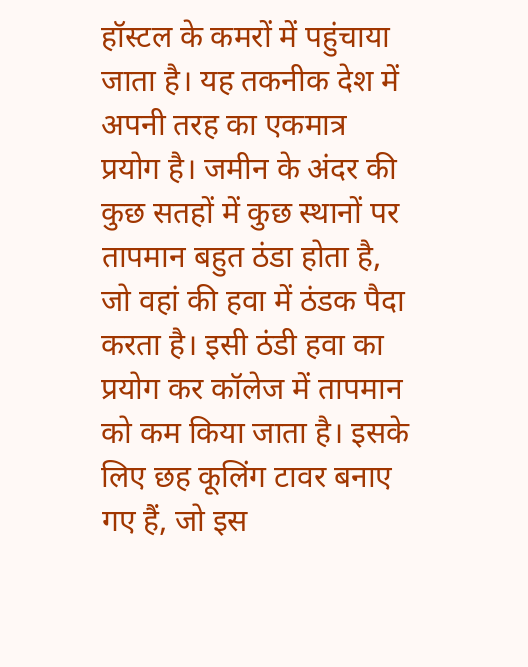हॉस्टल के कमरों में पहुंचाया जाता है। यह तकनीक देश में अपनी तरह का एकमात्र प्रयोग है। जमीन के अंदर की कुछ सतहों में कुछ स्थानों पर तापमान बहुत ठंडा होता है, जो वहां की हवा में ठंडक पैदा करता है। इसी ठंडी हवा का प्रयोग कर कॉलेज में तापमान को कम किया जाता है। इसके लिए छह कूलिंग टावर बनाए गए हैं, जो इस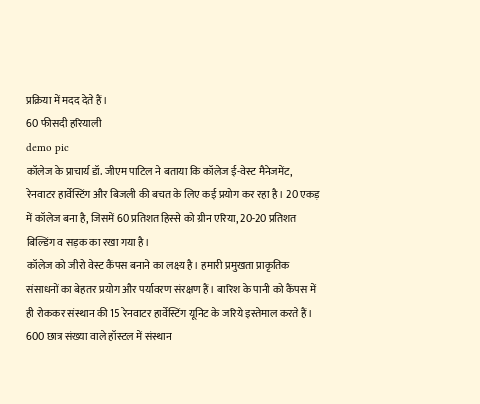प्रक्रिया में मदद देते हैं।
60 फीसदी हरियाली
demo pic
कॉलेज के प्राचार्य डॉ. जीएम पाटिल ने बताया कि कॉलेज ई-वेस्ट मैनेजमेंट, रेनवाटर हार्वेस्टिंग और बिजली की बचत के लिए कई प्रयोग कर रहा है। 20 एकड़ में कॉलेज बना है, जिसमें 60 प्रतिशत हिस्से को ग्रीन एरिया, 20-20 प्रतिशत बिल्डिंग व सड़क का रखा गया है।
कॉलेज को जीरो वेस्ट कैंपस बनाने का लक्ष्य है। हमारी प्रमुखता प्राकृतिक संसाधनों का बेहतर प्रयोग और पर्यावरण संरक्षण हैं। बारिश के पानी को कैंपस में ही रोककर संस्थान की 15 रेनवाटर हार्वेस्टिंग यूनिट के जरिये इस्तेमाल करते हैं। 600 छात्र संख्या वाले हॉस्टल में संस्थान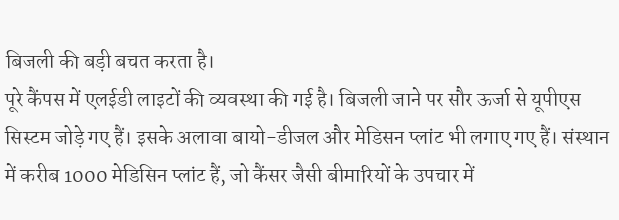बिजली की बड़ी बचत करता है।
पूरे कैंपस में एलईडी लाइटों की व्यवस्था की गई है। बिजली जाने पर सौर ऊर्जा से यूपीएस सिस्टम जोड़े गए हैं। इसके अलावा बायो-डीजल और मेडिसन प्लांट भी लगाए गए हैं। संस्थान में करीब 1000 मेडिसिन प्लांट हैं, जो कैंसर जैसी बीमारियों के उपचार में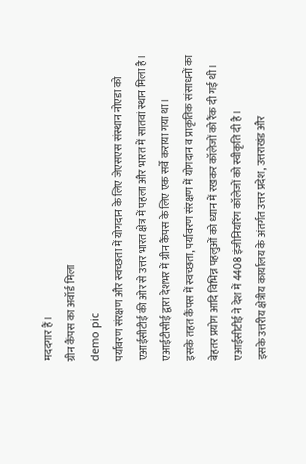मददगार हैं।
ग्रीन कैंपस का अवॉर्ड मिला
demo pic
पर्यावरण संरक्षण और स्वच्छता में योगदान के लिए जेएसएस संस्थान नोएडा को एआईसीटीई की ओर से उत्तर भारत क्षेत्र में पहला और भारत में सातवां स्थान मिला है। एआईटीसीई द्वारा देशभर में ग्रीन कैंपस के लिए एक सर्वे कराया गया था।
इसके तहत कैंपस में स्वच्छता, पर्यावरण संरक्षण में योगदान व प्राकृतिक संसाधनों का बेहतर प्रयोग आदि विभिन्न पहलुओं को ध्यान में रखकर कॉलेजों को रैंक दी गई थी। एआईसीटीई ने देश में 4408 इंजीनियरिंग कॉलेजों को स्वीकृति दी है।
इसके उत्तरीय क्षेत्रीय कार्यालय के अंतर्गत उत्तर प्रदेश, उत्तराखंड और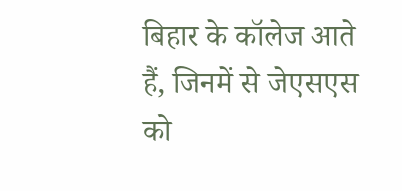बिहार के कॉलेज आते हैं, जिनमें से जेएसएस को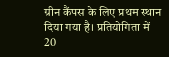ग्रीन कैंपस के लिए प्रथम स्थान दिया गया है। प्रतियोगिता में 20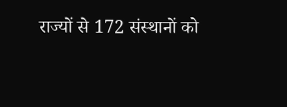राज्यों से 172 संस्थानों को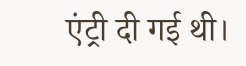एंट्री दी गई थी।